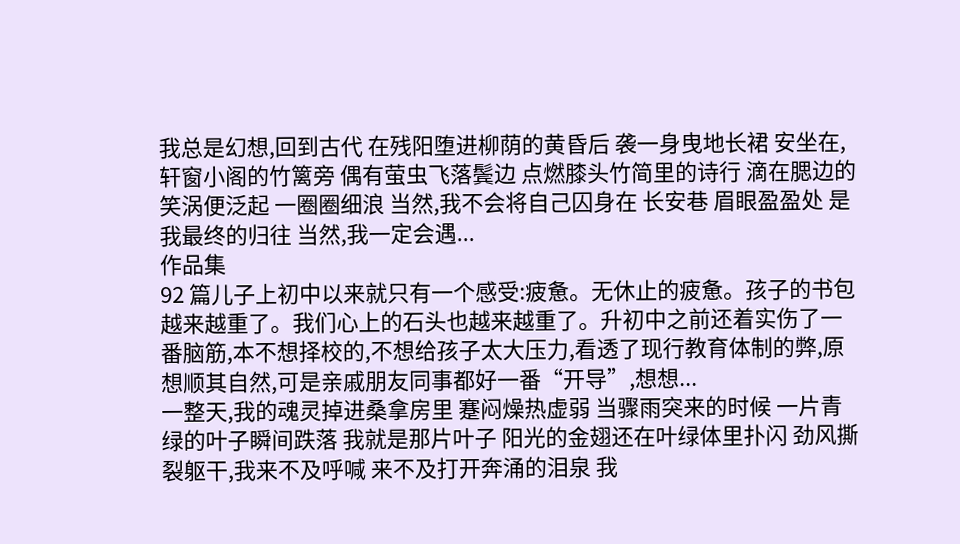我总是幻想,回到古代 在残阳堕进柳荫的黄昏后 袭一身曳地长裙 安坐在,轩窗小阁的竹篱旁 偶有萤虫飞落鬓边 点燃膝头竹简里的诗行 滴在腮边的笑涡便泛起 一圈圈细浪 当然,我不会将自己囚身在 长安巷 眉眼盈盈处 是我最终的归往 当然,我一定会遇...
作品集
92 篇儿子上初中以来就只有一个感受:疲惫。无休止的疲惫。孩子的书包越来越重了。我们心上的石头也越来越重了。升初中之前还着实伤了一番脑筋,本不想择校的,不想给孩子太大压力,看透了现行教育体制的弊,原想顺其自然,可是亲戚朋友同事都好一番“开导”,想想...
一整天,我的魂灵掉进桑拿房里 蹇闷燥热虚弱 当骤雨突来的时候 一片青绿的叶子瞬间跌落 我就是那片叶子 阳光的金翅还在叶绿体里扑闪 劲风撕裂躯干,我来不及呼喊 来不及打开奔涌的泪泉 我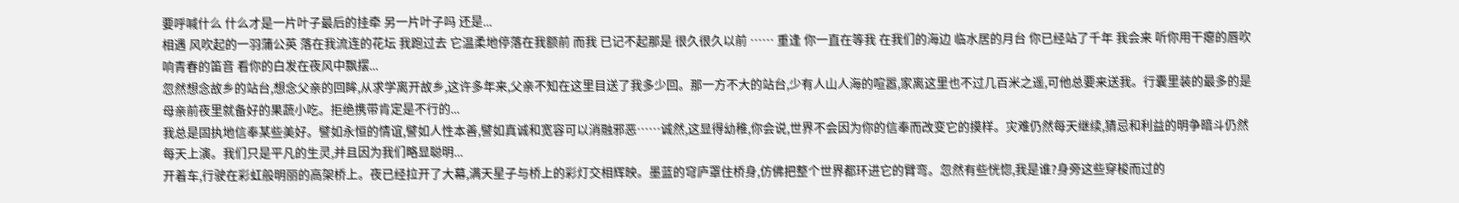要呼喊什么 什么才是一片叶子最后的挂牵 另一片叶子吗 还是...
相遇 风吹起的一羽蒲公英 落在我流连的花坛 我跑过去 它温柔地停落在我额前 而我 已记不起那是 很久很久以前 …… 重逢 你一直在等我 在我们的海边 临水居的月台 你已经站了千年 我会来 听你用干瘪的唇吹响青春的笛音 看你的白发在夜风中飘摆...
忽然想念故乡的站台,想念父亲的回眸,从求学离开故乡,这许多年来,父亲不知在这里目送了我多少回。那一方不大的站台,少有人山人海的喧嚣,家离这里也不过几百米之遥,可他总要来送我。行囊里装的最多的是母亲前夜里就备好的果蔬小吃。拒绝携带肯定是不行的...
我总是固执地信奉某些美好。譬如永恒的情谊,譬如人性本善,譬如真诚和宽容可以消融邪恶……诚然,这显得幼稚,你会说,世界不会因为你的信奉而改变它的摸样。灾难仍然每天继续,猜忌和利益的明争暗斗仍然每天上演。我们只是平凡的生灵,并且因为我们略显聪明...
开着车,行驶在彩虹般明丽的高架桥上。夜已经拉开了大幕,满天星子与桥上的彩灯交相辉映。墨蓝的穹庐罩住桥身,仿佛把整个世界都环进它的臂弯。忽然有些恍惚,我是谁?身旁这些穿梭而过的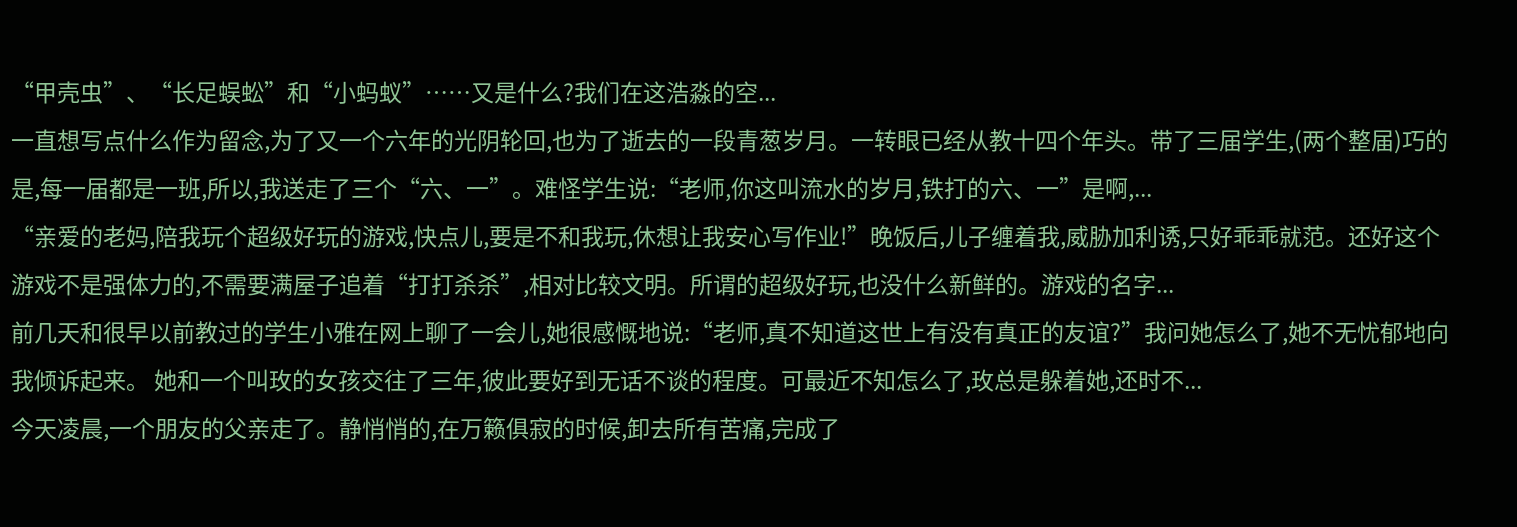“甲壳虫”、“长足蜈蚣”和“小蚂蚁”……又是什么?我们在这浩淼的空...
一直想写点什么作为留念,为了又一个六年的光阴轮回,也为了逝去的一段青葱岁月。一转眼已经从教十四个年头。带了三届学生,(两个整届)巧的是,每一届都是一班,所以,我送走了三个“六、一”。难怪学生说:“老师,你这叫流水的岁月,铁打的六、一”是啊,...
“亲爱的老妈,陪我玩个超级好玩的游戏,快点儿,要是不和我玩,休想让我安心写作业!”晚饭后,儿子缠着我,威胁加利诱,只好乖乖就范。还好这个游戏不是强体力的,不需要满屋子追着“打打杀杀”,相对比较文明。所谓的超级好玩,也没什么新鲜的。游戏的名字...
前几天和很早以前教过的学生小雅在网上聊了一会儿,她很感慨地说:“老师,真不知道这世上有没有真正的友谊?”我问她怎么了,她不无忧郁地向我倾诉起来。 她和一个叫玫的女孩交往了三年,彼此要好到无话不谈的程度。可最近不知怎么了,玫总是躲着她,还时不...
今天凌晨,一个朋友的父亲走了。静悄悄的,在万籁俱寂的时候,卸去所有苦痛,完成了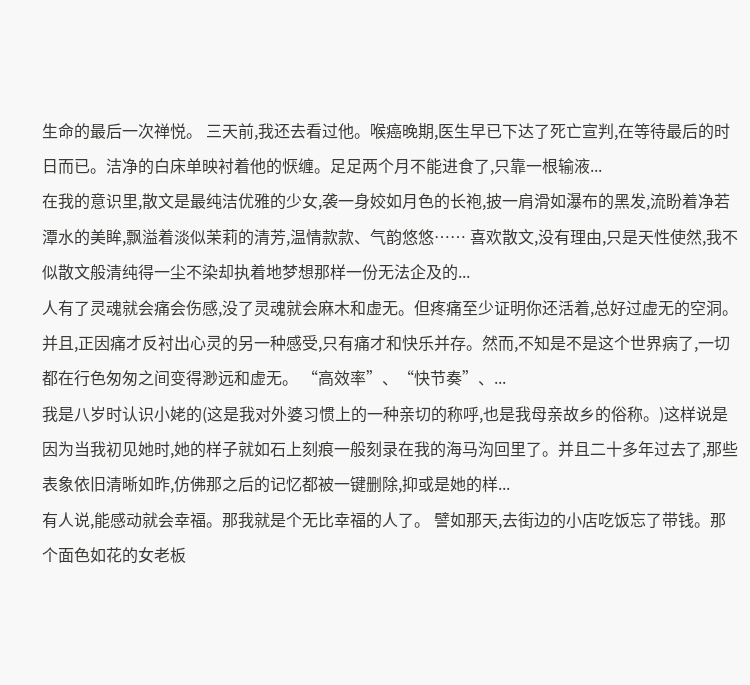生命的最后一次禅悦。 三天前,我还去看过他。喉癌晚期,医生早已下达了死亡宣判,在等待最后的时日而已。洁净的白床单映衬着他的恹缠。足足两个月不能进食了,只靠一根输液...
在我的意识里,散文是最纯洁优雅的少女,袭一身姣如月色的长袍,披一肩滑如瀑布的黑发,流盼着净若潭水的美眸,飘溢着淡似茉莉的清芳,温情款款、气韵悠悠…… 喜欢散文,没有理由,只是天性使然,我不似散文般清纯得一尘不染却执着地梦想那样一份无法企及的...
人有了灵魂就会痛会伤感,没了灵魂就会麻木和虚无。但疼痛至少证明你还活着,总好过虚无的空洞。并且,正因痛才反衬出心灵的另一种感受,只有痛才和快乐并存。然而,不知是不是这个世界病了,一切都在行色匆匆之间变得渺远和虚无。 “高效率”、“快节奏”、...
我是八岁时认识小姥的(这是我对外婆习惯上的一种亲切的称呼,也是我母亲故乡的俗称。)这样说是因为当我初见她时,她的样子就如石上刻痕一般刻录在我的海马沟回里了。并且二十多年过去了,那些表象依旧清晰如昨,仿佛那之后的记忆都被一键删除,抑或是她的样...
有人说,能感动就会幸福。那我就是个无比幸福的人了。 譬如那天,去街边的小店吃饭忘了带钱。那个面色如花的女老板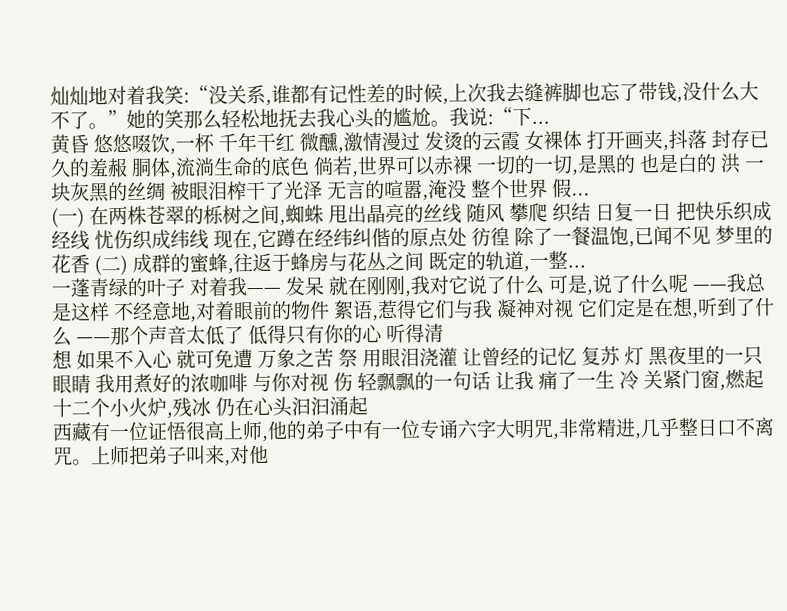灿灿地对着我笑:“没关系,谁都有记性差的时候,上次我去缝裤脚也忘了带钱,没什么大不了。”她的笑那么轻松地抚去我心头的尴尬。我说:“下...
黄昏 悠悠啜饮,一杯 千年干红 微醺,激情漫过 发烫的云霞 女裸体 打开画夹,抖落 封存已久的羞赧 胴体,流淌生命的底色 倘若,世界可以赤裸 一切的一切,是黑的 也是白的 洪 一块灰黑的丝绸 被眼泪榨干了光泽 无言的喧嚣,淹没 整个世界 假...
(一) 在两株苍翠的栎树之间,蜘蛛 甩出晶亮的丝线 随风 攀爬 织结 日复一日 把快乐织成经线 忧伤织成纬线 现在,它蹲在经纬纠偕的原点处 彷徨 除了一餐温饱,已闻不见 梦里的花香 (二) 成群的蜜蜂,往返于蜂房与花丛之间 既定的轨道,一整...
一蓬青绿的叶子 对着我—— 发呆 就在刚刚,我对它说了什么 可是,说了什么呢 ——我总是这样 不经意地,对着眼前的物件 絮语,惹得它们与我 凝神对视 它们定是在想,听到了什么 ——那个声音太低了 低得只有你的心 听得清
想 如果不入心 就可免遭 万象之苦 祭 用眼泪浇灌 让曾经的记忆 复苏 灯 黑夜里的一只眼睛 我用煮好的浓咖啡 与你对视 伤 轻飘飘的一句话 让我 痛了一生 冷 关紧门窗,燃起 十二个小火炉,残冰 仍在心头汩汩涌起
西藏有一位证悟很高上师,他的弟子中有一位专诵六字大明咒,非常精进,几乎整日口不离咒。上师把弟子叫来,对他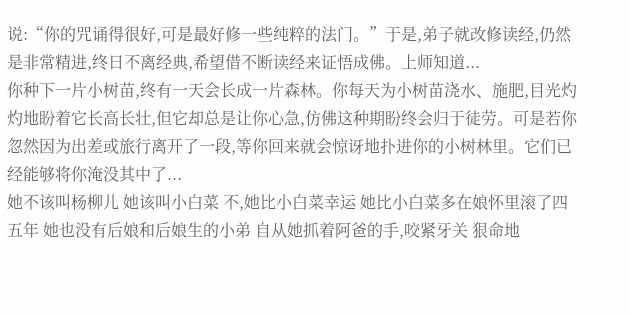说:“你的咒诵得很好,可是最好修一些纯粹的法门。”于是,弟子就改修读经,仍然是非常精进,终日不离经典,希望借不断读经来证悟成佛。上师知道...
你种下一片小树苗,终有一天会长成一片森林。你每天为小树苗浇水、施肥,目光灼灼地盼着它长高长壮,但它却总是让你心急,仿佛这种期盼终会归于徒劳。可是若你忽然因为出差或旅行离开了一段,等你回来就会惊讶地扑进你的小树林里。它们已经能够将你淹没其中了...
她不该叫杨柳儿 她该叫小白菜 不,她比小白菜幸运 她比小白菜多在娘怀里滚了四五年 她也没有后娘和后娘生的小弟 自从她抓着阿爸的手,咬紧牙关 狠命地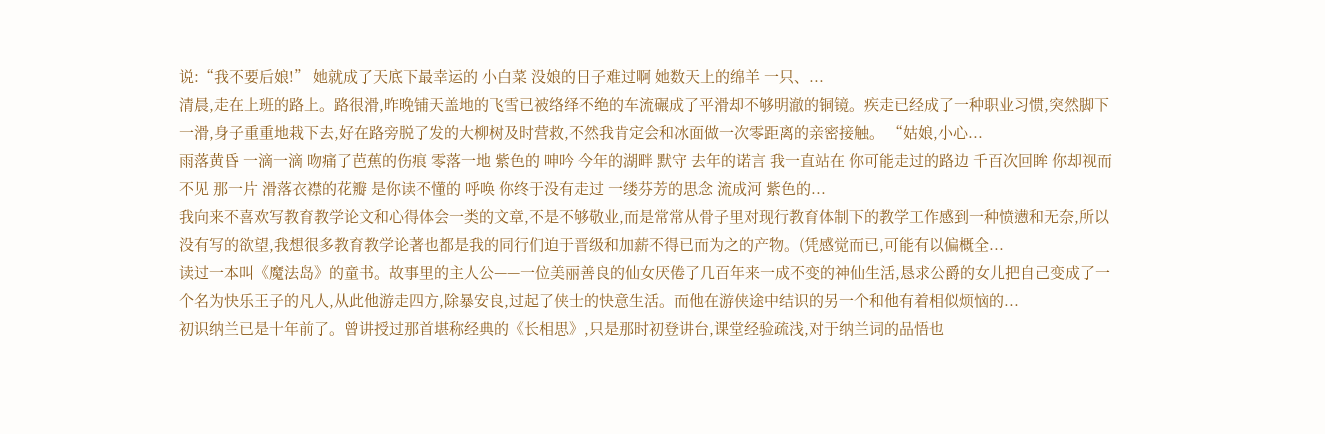说:“我不要后娘!” 她就成了天底下最幸运的 小白菜 没娘的日子难过啊 她数天上的绵羊 一只、...
清晨,走在上班的路上。路很滑,昨晚铺天盖地的飞雪已被络绎不绝的车流碾成了平滑却不够明澈的铜镜。疾走已经成了一种职业习惯,突然脚下一滑,身子重重地栽下去,好在路旁脱了发的大柳树及时营救,不然我肯定会和冰面做一次零距离的亲密接触。 “姑娘,小心...
雨落黄昏 一滴一滴 吻痛了芭蕉的伤痕 零落一地 紫色的 呻吟 今年的湖畔 默守 去年的诺言 我一直站在 你可能走过的路边 千百次回眸 你却视而不见 那一片 滑落衣襟的花瓣 是你读不懂的 呼唤 你终于没有走过 一缕芬芳的思念 流成河 紫色的...
我向来不喜欢写教育教学论文和心得体会一类的文章,不是不够敬业,而是常常从骨子里对现行教育体制下的教学工作感到一种愤懑和无奈,所以没有写的欲望,我想很多教育教学论著也都是我的同行们迫于晋级和加薪不得已而为之的产物。(凭感觉而已,可能有以偏概全...
读过一本叫《魔法岛》的童书。故事里的主人公——一位美丽善良的仙女厌倦了几百年来一成不变的神仙生活,恳求公爵的女儿把自己变成了一个名为快乐王子的凡人,从此他游走四方,除暴安良,过起了侠士的快意生活。而他在游侠途中结识的另一个和他有着相似烦恼的...
初识纳兰已是十年前了。曾讲授过那首堪称经典的《长相思》,只是那时初登讲台,课堂经验疏浅,对于纳兰词的品悟也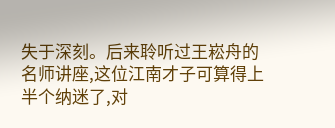失于深刻。后来聆听过王崧舟的名师讲座,这位江南才子可算得上半个纳迷了,对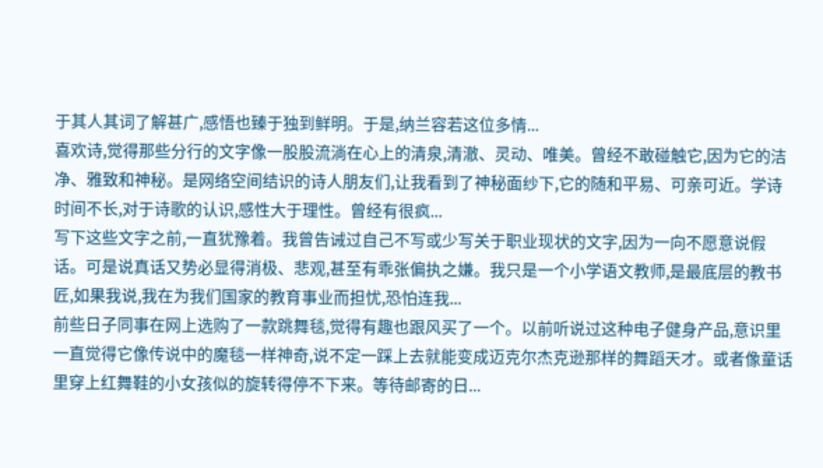于其人其词了解甚广,感悟也臻于独到鲜明。于是,纳兰容若这位多情...
喜欢诗,觉得那些分行的文字像一股股流淌在心上的清泉,清澈、灵动、唯美。曾经不敢碰触它,因为它的洁净、雅致和神秘。是网络空间结识的诗人朋友们,让我看到了神秘面纱下,它的随和平易、可亲可近。学诗时间不长,对于诗歌的认识,感性大于理性。曾经有很疯...
写下这些文字之前,一直犹豫着。我曾告诫过自己不写或少写关于职业现状的文字,因为一向不愿意说假话。可是说真话又势必显得消极、悲观,甚至有乖张偏执之嫌。我只是一个小学语文教师,是最底层的教书匠,如果我说,我在为我们国家的教育事业而担忧,恐怕连我...
前些日子同事在网上选购了一款跳舞毯,觉得有趣也跟风买了一个。以前听说过这种电子健身产品,意识里一直觉得它像传说中的魔毯一样神奇,说不定一踩上去就能变成迈克尔杰克逊那样的舞蹈天才。或者像童话里穿上红舞鞋的小女孩似的旋转得停不下来。等待邮寄的日...